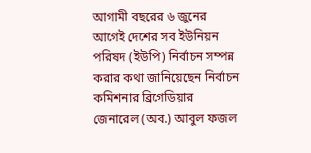আগামী বছরের ৬ জুনের আগেই দেশের সব ইউনিয়ন পরিষদ (ইউপি) নির্বাচন সম্পন্ন করার কথা জানিয়েছেন নির্বাচন কমিশনার ব্রিগেডিয়ার জেনারেল (অব.) আবুল ফজল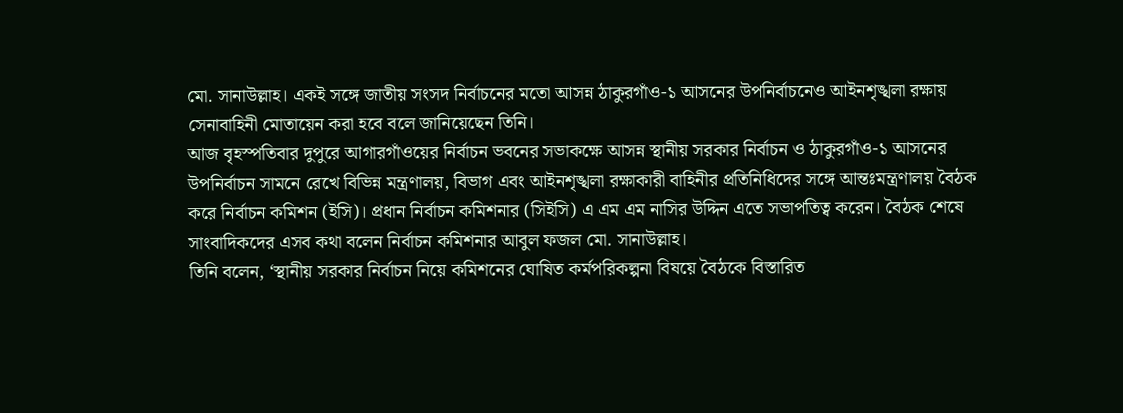মো. সানাউল্লাহ। একই সঙ্গে জাতীয় সংসদ নির্বাচনের মতো আসন্ন ঠাকুরগাঁও-১ আসনের উপনির্বাচনেও আইনশৃঙ্খলা রক্ষায় সেনাবাহিনী মোতায়েন করা হবে বলে জানিয়েছেন তিনি।
আজ বৃহস্পতিবার দুপুরে আগারগাঁওয়ের নির্বাচন ভবনের সভাকক্ষে আসন্ন স্থানীয় সরকার নির্বাচন ও ঠাকুরগাঁও-১ আসনের উপনির্বাচন সামনে রেখে বিভিন্ন মন্ত্রণালয়, বিভাগ এবং আইনশৃঙ্খলা রক্ষাকারী বাহিনীর প্রতিনিধিদের সঙ্গে আন্তঃমন্ত্রণালয় বৈঠক করে নির্বাচন কমিশন (ইসি)। প্রধান নির্বাচন কমিশনার (সিইসি) এ এম এম নাসির উদ্দিন এতে সভাপতিত্ব করেন। বৈঠক শেষে সাংবাদিকদের এসব কথা বলেন নির্বাচন কমিশনার আবুল ফজল মো. সানাউল্লাহ।
তিনি বলেন, ‘স্থানীয় সরকার নির্বাচন নিয়ে কমিশনের ঘোষিত কর্মপরিকল্পনা বিষয়ে বৈঠকে বিস্তারিত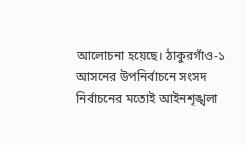আলোচনা হয়েছে। ঠাকুরগাঁও-১ আসনের উপনির্বাচনে সংসদ নির্বাচনের মতোই আইনশৃঙ্খলা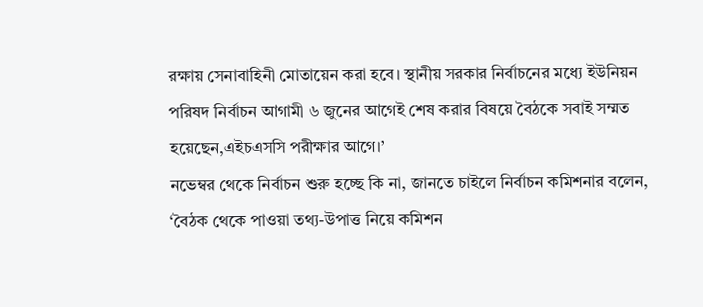রক্ষায় সেনাবাহিনী মোতায়েন করা হবে। স্থানীয় সরকার নির্বাচনের মধ্যে ইউনিয়ন পরিষদ নির্বাচন আগামী ৬ জুনের আগেই শেষ করার বিষয়ে বৈঠকে সবাই সম্মত হয়েছেন,এইচএসসি পরীক্ষার আগে।’
নভেম্বর থেকে নির্বাচন শুরু হচ্ছে কি না, জানতে চাইলে নির্বাচন কমিশনার বলেন, ‘বৈঠক থেকে পাওয়া তথ্য-উপাত্ত নিয়ে কমিশন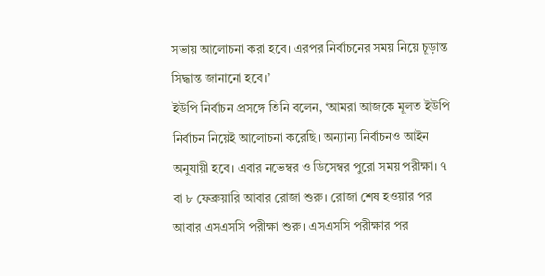সভায় আলোচনা করা হবে। এরপর নির্বাচনের সময় নিয়ে চূড়ান্ত সিদ্ধান্ত জানানো হবে।’
ইউপি নির্বাচন প্রসঙ্গে তিনি বলেন, ‘আমরা আজকে মূলত ইউপি নির্বাচন নিয়েই আলোচনা করেছি। অন্যান্য নির্বাচনও আইন অনুযায়ী হবে। এবার নভেম্বর ও ডিসেম্বর পুরো সময় পরীক্ষা। ৭ বা ৮ ফেব্রুয়ারি আবার রোজা শুরু। রোজা শেষ হওয়ার পর আবার এসএসসি পরীক্ষা শুরু। এসএসসি পরীক্ষার পর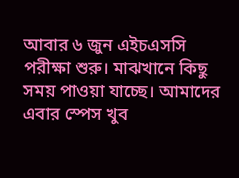আবার ৬ জুন এইচএসসি পরীক্ষা শুরু। মাঝখানে কিছু সময় পাওয়া যাচ্ছে। আমাদের এবার স্পেস খুব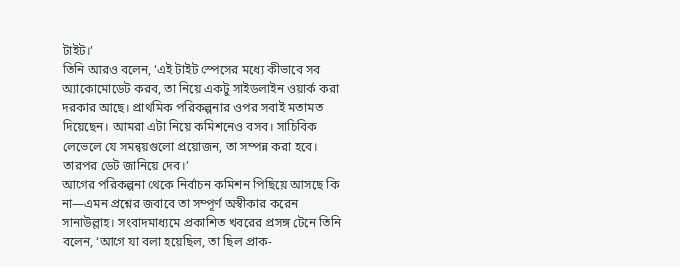টাইট।’
তিনি আরও বলেন, ‘এই টাইট স্পেসের মধ্যে কীভাবে সব অ্যাকোমোডেট করব, তা নিয়ে একটু সাইডলাইন ওয়ার্ক করা দরকার আছে। প্রাথমিক পরিকল্পনার ওপর সবাই মতামত দিয়েছেন। আমরা এটা নিয়ে কমিশনেও বসব। সাচিবিক লেভেলে যে সমন্বয়গুলো প্রয়োজন, তা সম্পন্ন করা হবে। তারপর ডেট জানিয়ে দেব।’
আগের পরিকল্পনা থেকে নির্বাচন কমিশন পিছিয়ে আসছে কি না—এমন প্রশ্নের জবাবে তা সম্পূর্ণ অস্বীকার করেন সানাউল্লাহ। সংবাদমাধ্যমে প্রকাশিত খবরের প্রসঙ্গ টেনে তিনি বলেন, ‘আগে যা বলা হয়েছিল, তা ছিল প্রাক-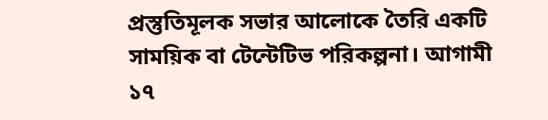প্রস্তুতিমূলক সভার আলোকে তৈরি একটি সাময়িক বা টেন্টেটিভ পরিকল্পনা। আগামী ১৭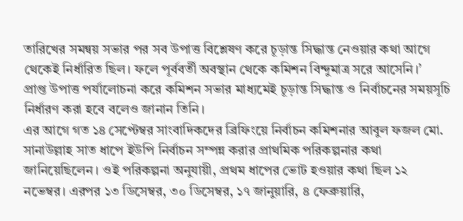তারিখের সমন্বয় সভার পর সব উপাত্ত বিশ্লেষণ করে চূড়ান্ত সিদ্ধান্ত নেওয়ার কথা আগে থেকেই নির্ধারিত ছিল। ফলে পূর্ববর্তী অবস্থান থেকে কমিশন বিন্দুমাত্র সরে আসেনি।’
প্রাপ্ত উপাত্ত পর্যালোচনা করে কমিশন সভার মাধ্যমেই চূড়ান্ত সিদ্ধান্ত ও নির্বাচনের সময়সূচি নির্ধারণ করা হবে বলেও জানান তিনি।
এর আগে গত ১৪ সেপ্টেম্বর সাংবাদিকদের ব্রিফিংয়ে নির্বাচন কমিশনার আবুল ফজল মো. সানাউল্লাহ সাত ধাপে ইউপি নির্বাচন সম্পন্ন করার প্রাথমিক পরিকল্পনার কথা জানিয়েছিলেন। ওই পরিকল্পনা অনুযায়ী, প্রথম ধাপের ভোট হওয়ার কথা ছিল ১২ নভেম্বর। এরপর ১৩ ডিসেম্বর, ৩০ ডিসেম্বর, ১৭ জানুয়ারি, ৪ ফেব্রুয়ারি,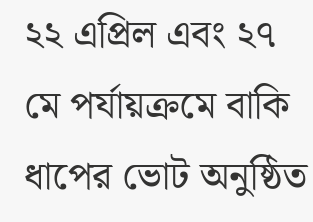২২ এপ্রিল এবং ২৭ মে পর্যায়ক্রমে বাকি ধাপের ভোট অনুষ্ঠিত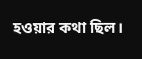হওয়ার কথা ছিল।